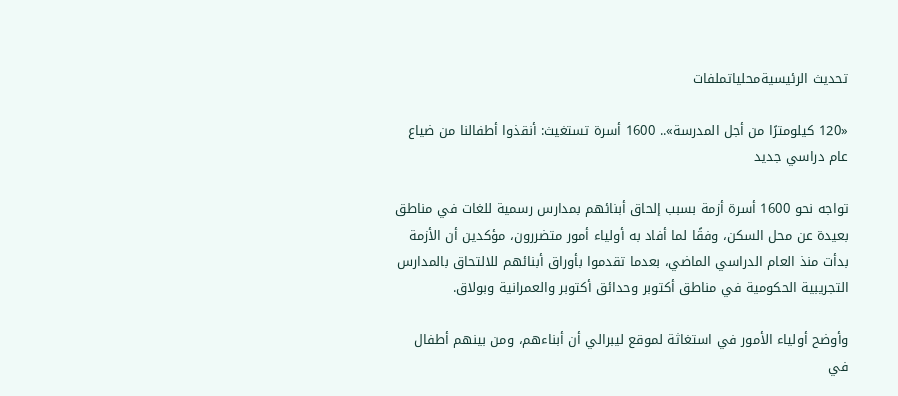تحديث الرئيسيةمحلياتملفات

«120 كيلومترًا من أجل المدرسة».. 1600 أسرة تستغيث: أنقذوا أطفالنا من ضياع عام دراسي جديد

تواجه نحو 1600 أسرة أزمة بسبب إلحاق أبنائهم بمدارس رسمية للغات في مناطق بعيدة عن محل السكن، وفقًا لما أفاد به أولياء أمور متضررون، مؤكدين أن الأزمة بدأت منذ العام الدراسي الماضي، بعدما تقدموا بأوراق أبنائهم للالتحاق بالمدارس التجريبية الحكومية في مناطق أكتوبر وحدائق أكتوبر والعمرانية وبولاق.

وأوضح أولياء الأمور في استغاثة لموقع ليبرالي أن أبناءهم، ومن بينهم أطفال في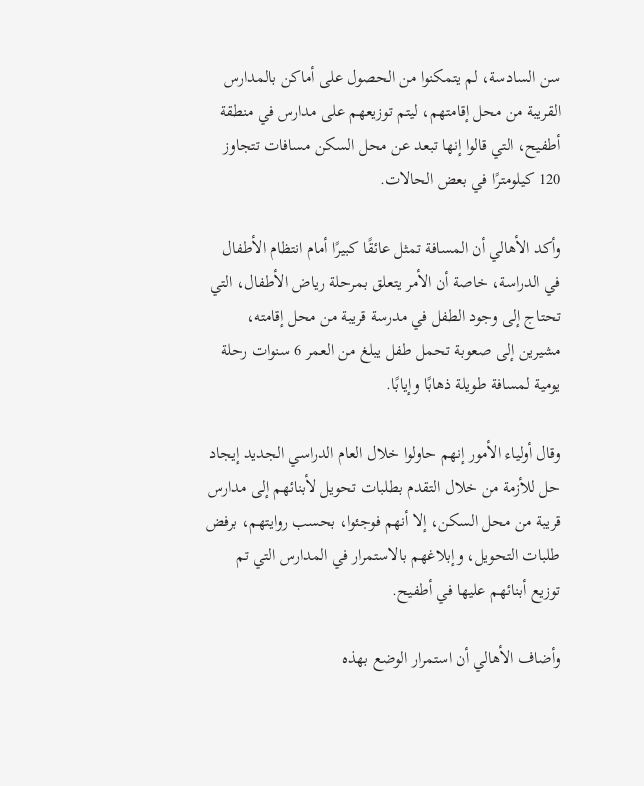سن السادسة، لم يتمكنوا من الحصول على أماكن بالمدارس القريبة من محل إقامتهم، ليتم توزيعهم على مدارس في منطقة أطفيح، التي قالوا إنها تبعد عن محل السكن مسافات تتجاوز 120 كيلومترًا في بعض الحالات.

وأكد الأهالي أن المسافة تمثل عائقًا كبيرًا أمام انتظام الأطفال في الدراسة، خاصة أن الأمر يتعلق بمرحلة رياض الأطفال، التي تحتاج إلى وجود الطفل في مدرسة قريبة من محل إقامته، مشيرين إلى صعوبة تحمل طفل يبلغ من العمر 6 سنوات رحلة يومية لمسافة طويلة ذهابًا وإيابًا.

وقال أولياء الأمور إنهم حاولوا خلال العام الدراسي الجديد إيجاد حل للأزمة من خلال التقدم بطلبات تحويل لأبنائهم إلى مدارس قريبة من محل السكن، إلا أنهم فوجئوا، بحسب روايتهم، برفض طلبات التحويل، وإبلاغهم بالاستمرار في المدارس التي تم توزيع أبنائهم عليها في أطفيح.

وأضاف الأهالي أن استمرار الوضع بهذه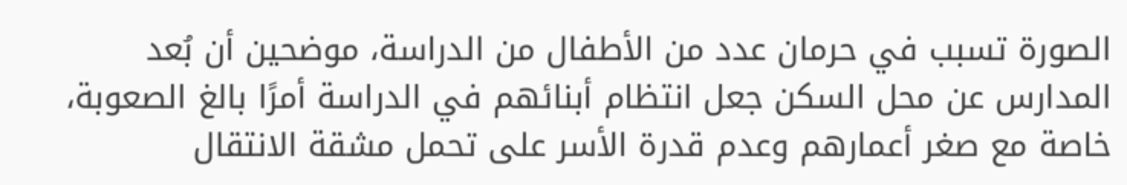الصورة تسبب في حرمان عدد من الأطفال من الدراسة، موضحين أن بُعد المدارس عن محل السكن جعل انتظام أبنائهم في الدراسة أمرًا بالغ الصعوبة، خاصة مع صغر أعمارهم وعدم قدرة الأسر على تحمل مشقة الانتقال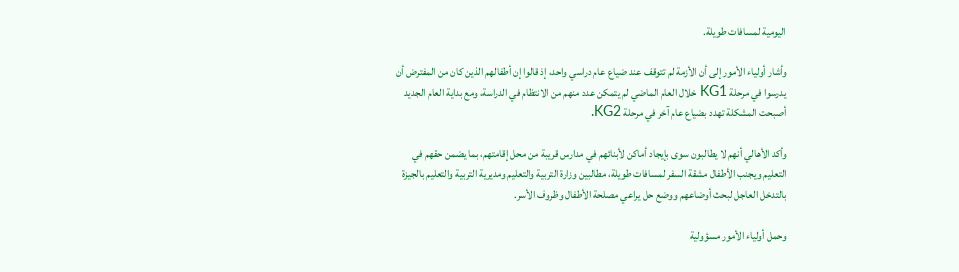اليومية لمسافات طويلة.

وأشار أولياء الأمور إلى أن الأزمة لم تتوقف عند ضياع عام دراسي واحد، إذ قالوا إن أطفالهم الذين كان من المفترض أن يدرسوا في مرحلة KG1 خلال العام الماضي لم يتمكن عدد منهم من الانتظام في الدراسة، ومع بداية العام الجديد أصبحت المشكلة تهدد بضياع عام آخر في مرحلة KG2.

وأكد الأهالي أنهم لا يطالبون سوى بإيجاد أماكن لأبنائهم في مدارس قريبة من محل إقامتهم، بما يضمن حقهم في التعليم ويجنب الأطفال مشقة السفر لمسافات طويلة، مطالبين وزارة التربية والتعليم ومديرية التربية والتعليم بالجيزة بالتدخل العاجل لبحث أوضاعهم ووضع حل يراعي مصلحة الأطفال وظروف الأسر.

وحمل أولياء الأمور مسؤولية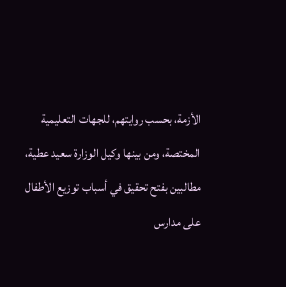الأزمة، بحسب روايتهم، للجهات التعليمية المختصة، ومن بينها وكيل الوزارة سعيد عطية، مطالبين بفتح تحقيق في أسباب توزيع الأطفال على مدارس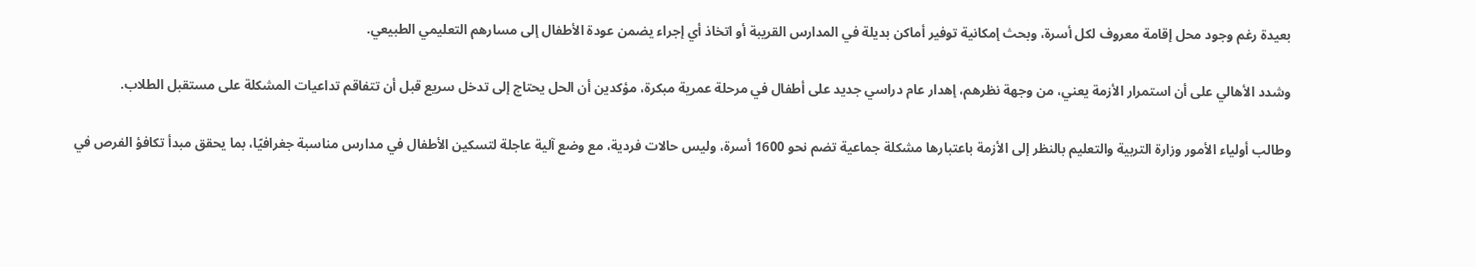بعيدة رغم وجود محل إقامة معروف لكل أسرة، وبحث إمكانية توفير أماكن بديلة في المدارس القريبة أو اتخاذ أي إجراء يضمن عودة الأطفال إلى مسارهم التعليمي الطبيعي.

وشدد الأهالي على أن استمرار الأزمة يعني، من وجهة نظرهم، إهدار عام دراسي جديد على أطفال في مرحلة عمرية مبكرة، مؤكدين أن الحل يحتاج إلى تدخل سريع قبل أن تتفاقم تداعيات المشكلة على مستقبل الطلاب.

وطالب أولياء الأمور وزارة التربية والتعليم بالنظر إلى الأزمة باعتبارها مشكلة جماعية تضم نحو 1600 أسرة، وليس حالات فردية، مع وضع آلية عاجلة لتسكين الأطفال في مدارس مناسبة جغرافيًا، بما يحقق مبدأ تكافؤ الفرص في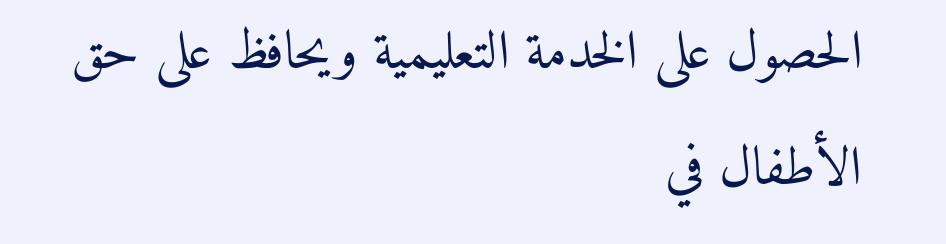الحصول على الخدمة التعليمية ويحافظ على حق الأطفال في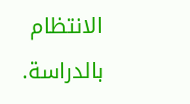الانتظام بالدراسة.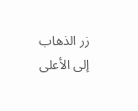زر الذهاب إلى الأعلى